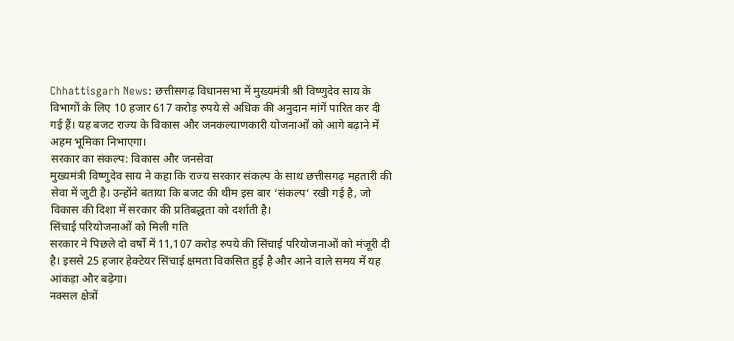Chhattisgarh News: छत्तीसगढ़ विधानसभा में मुख्यमंत्री श्री विष्णुदेव साय के विभागों के लिए 10 हजार 617 करोड़ रुपये से अधिक की अनुदान मांगें पारित कर दी गई हैं। यह बजट राज्य के विकास और जनकल्याणकारी योजनाओं को आगे बढ़ाने में अहम भूमिका निभाएगा।
सरकार का संकल्प: विकास और जनसेवा
मुख्यमंत्री विष्णुदेव साय ने कहा कि राज्य सरकार संकल्प के साथ छत्तीसगढ़ महतारी की सेवा में जुटी है। उन्होंने बताया कि बजट की थीम इस बार ‘संकल्प’ रखी गई है, जो विकास की दिशा में सरकार की प्रतिबद्धता को दर्शाती है।
सिंचाई परियोजनाओं को मिली गति
सरकार ने पिछले दो वर्षों में 11,107 करोड़ रुपये की सिंचाई परियोजनाओं को मंजूरी दी है। इससे 25 हजार हेक्टेयर सिंचाई क्षमता विकसित हुई है और आने वाले समय में यह आंकड़ा और बढ़ेगा।
नक्सल क्षेत्रों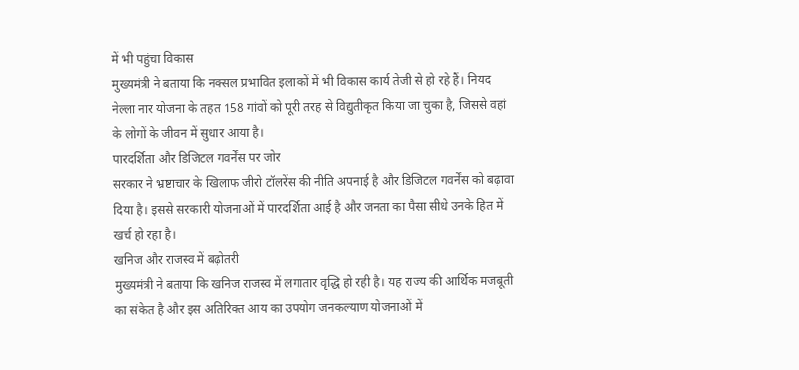में भी पहुंचा विकास
मुख्यमंत्री ने बताया कि नक्सल प्रभावित इलाकों में भी विकास कार्य तेजी से हो रहे हैं। नियद नेल्ला नार योजना के तहत 158 गांवों को पूरी तरह से विद्युतीकृत किया जा चुका है, जिससे वहां के लोगों के जीवन में सुधार आया है।
पारदर्शिता और डिजिटल गवर्नेंस पर जोर
सरकार ने भ्रष्टाचार के खिलाफ जीरो टॉलरेंस की नीति अपनाई है और डिजिटल गवर्नेंस को बढ़ावा दिया है। इससे सरकारी योजनाओं में पारदर्शिता आई है और जनता का पैसा सीधे उनके हित में खर्च हो रहा है।
खनिज और राजस्व में बढ़ोतरी
मुख्यमंत्री ने बताया कि खनिज राजस्व में लगातार वृद्धि हो रही है। यह राज्य की आर्थिक मजबूती का संकेत है और इस अतिरिक्त आय का उपयोग जनकल्याण योजनाओं में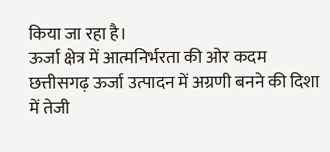किया जा रहा है।
ऊर्जा क्षेत्र में आत्मनिर्भरता की ओर कदम
छत्तीसगढ़ ऊर्जा उत्पादन में अग्रणी बनने की दिशा में तेजी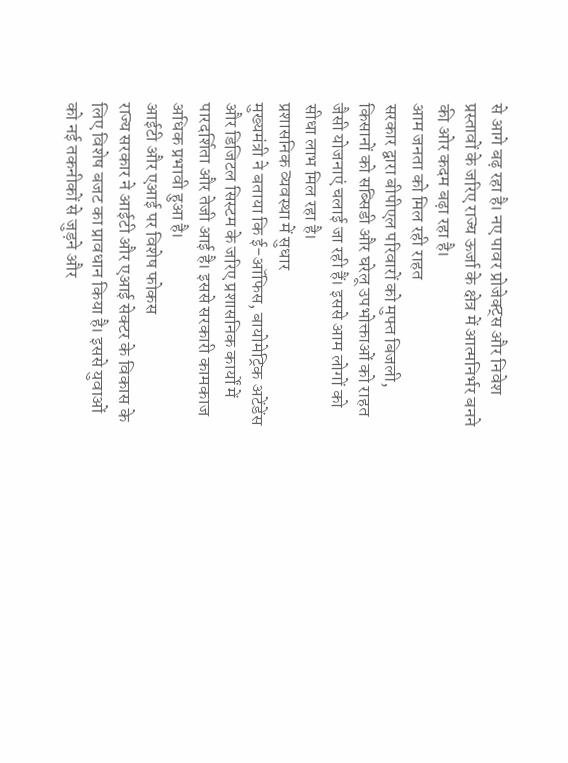से आगे बढ़ रहा है। नए पावर प्रोजेक्ट्स और निवेश प्रस्तावों के जरिए राज्य ऊर्जा के क्षेत्र में आत्मनिर्भर बनने की ओर कदम बढ़ा रहा है।
आम जनता को मिल रही राहत
सरकार द्वारा बीपीएल परिवारों को मुफ्त बिजली, किसानों को सब्सिडी और घरेलू उपभोक्ताओं को राहत जैसी योजनाएं चलाई जा रही हैं। इससे आम लोगों को सीधा लाभ मिल रहा है।
प्रशासनिक व्यवस्था में सुधार
मुख्यमंत्री ने बताया कि ई-ऑफिस, बायोमेट्रिक अटेंडेंस और डिजिटल सिस्टम के जरिए प्रशासनिक कार्यों में पारदर्शिता और तेजी आई है। इससे सरकारी कामकाज अधिक प्रभावी हुआ है।
आईटी और एआई पर विशेष फोकस
राज्य सरकार ने आईटी और एआई सेक्टर के विकास के लिए विशेष बजट का प्रावधान किया है। इससे युवाओं को नई तकनीकों से जुड़ने और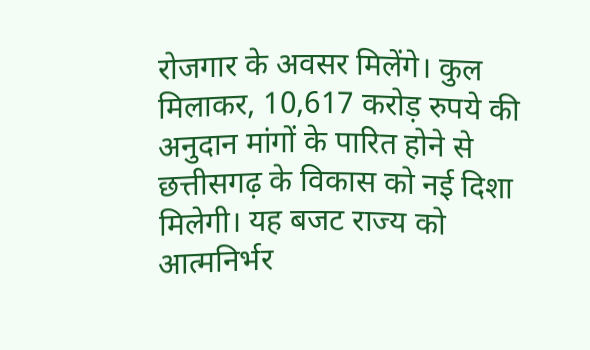रोजगार के अवसर मिलेंगे। कुल मिलाकर, 10,617 करोड़ रुपये की अनुदान मांगों के पारित होने से छत्तीसगढ़ के विकास को नई दिशा मिलेगी। यह बजट राज्य को आत्मनिर्भर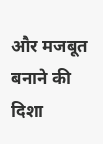और मजबूत बनाने की दिशा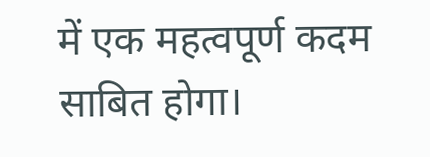में एक महत्वपूर्ण कदम साबित होगा।